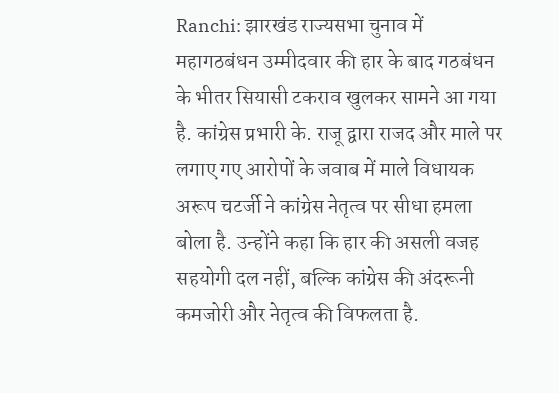Ranchi: झारखंड राज्यसभा चुनाव में महागठबंधन उम्मीदवार की हार के बाद गठबंधन के भीतर सियासी टकराव खुलकर सामने आ गया है. कांग्रेस प्रभारी के. राजू द्वारा राजद और माले पर लगाए गए आरोपों के जवाब में माले विधायक अरूप चटर्जी ने कांग्रेस नेतृत्व पर सीधा हमला बोला है. उन्होंने कहा कि हार की असली वजह सहयोगी दल नहीं, बल्कि कांग्रेस की अंदरूनी कमजोरी और नेतृत्व की विफलता है.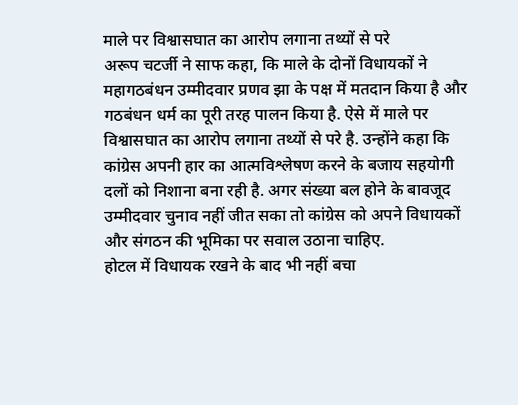माले पर विश्वासघात का आरोप लगाना तथ्यों से परे
अरूप चटर्जी ने साफ कहा, कि माले के दोनों विधायकों ने महागठबंधन उम्मीदवार प्रणव झा के पक्ष में मतदान किया है और गठबंधन धर्म का पूरी तरह पालन किया है. ऐसे में माले पर विश्वासघात का आरोप लगाना तथ्यों से परे है. उन्होंने कहा कि कांग्रेस अपनी हार का आत्मविश्लेषण करने के बजाय सहयोगी दलों को निशाना बना रही है. अगर संख्या बल होने के बावजूद उम्मीदवार चुनाव नहीं जीत सका तो कांग्रेस को अपने विधायकों और संगठन की भूमिका पर सवाल उठाना चाहिए.
होटल में विधायक रखने के बाद भी नहीं बचा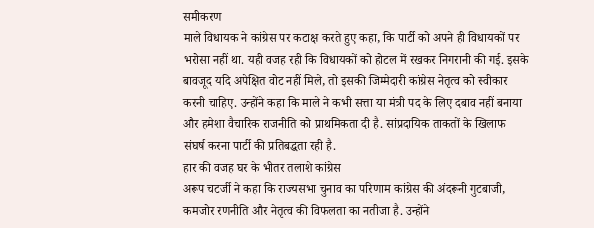समीकरण
माले विधायक ने कांग्रेस पर कटाक्ष करते हुए कहा, कि पार्टी को अपने ही विधायकों पर भरोसा नहीं था. यही वजह रही कि विधायकों को होटल में रखकर निगरानी की गई. इसके बावजूद यदि अपेक्षित वोट नहीं मिले, तो इसकी जिम्मेदारी कांग्रेस नेतृत्व को स्वीकार करनी चाहिए. उन्होंने कहा कि माले ने कभी सत्ता या मंत्री पद के लिए दबाव नहीं बनाया और हमेशा वैचारिक राजनीति को प्राथमिकता दी है. सांप्रदायिक ताकतों के खिलाफ संघर्ष करना पार्टी की प्रतिबद्धता रही है.
हार की वजह घर के भीतर तलाशे कांग्रेस
अरूप चटर्जी ने कहा कि राज्यसभा चुनाव का परिणाम कांग्रेस की अंदरूनी गुटबाजी, कमजोर रणनीति और नेतृत्व की विफलता का नतीजा है. उन्होंने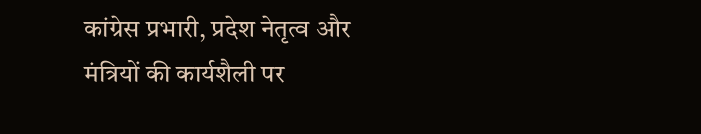कांग्रेस प्रभारी, प्रदेश नेतृत्व और मंत्रियों की कार्यशैली पर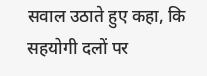सवाल उठाते हुए कहा, कि सहयोगी दलों पर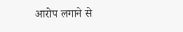आरोप लगाने से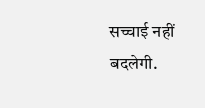सच्चाई नहीं बदलेगी.